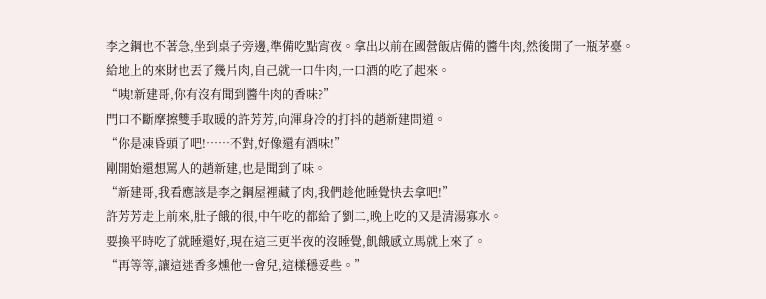李之鋼也不著急,坐到桌子旁邊,準備吃點宵夜。拿出以前在國營飯店備的醬牛肉,然後開了一瓶茅臺。
給地上的來財也丟了幾片肉,自己就一口牛肉,一口酒的吃了起來。
“咦!新建哥,你有沒有聞到醬牛肉的香味?”
門口不斷摩擦雙手取暖的許芳芳,向渾身冷的打抖的趙新建問道。
“你是凍昏頭了吧!……不對,好像還有酒味!”
剛開始還想罵人的趙新建,也是聞到了味。
“新建哥,我看應該是李之鋼屋裡藏了肉,我們趁他睡覺快去拿吧!”
許芳芳走上前來,肚子餓的很,中午吃的都給了劉二,晚上吃的又是清湯寡水。
要換平時吃了就睡還好,現在這三更半夜的沒睡覺,飢餓感立馬就上來了。
“再等等,讓這迷香多燻他一會兒,這樣穩妥些。”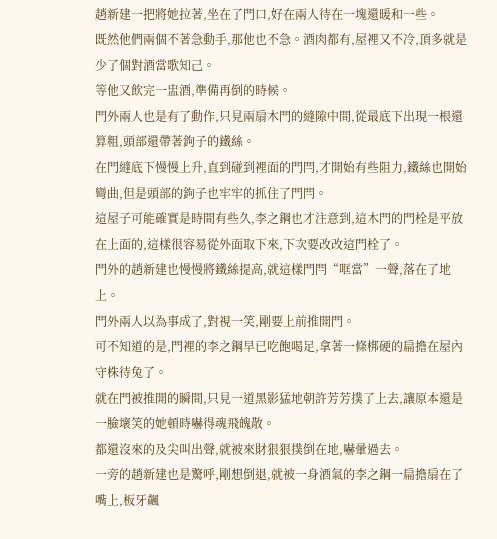趙新建一把將她拉著,坐在了門口,好在兩人待在一塊還暖和一些。
既然他們兩個不著急動手,那他也不急。酒肉都有,屋裡又不冷,頂多就是少了個對酒當歌知己。
等他又飲完一盅酒,準備再倒的時候。
門外兩人也是有了動作,只見兩扇木門的縫隙中間,從最底下出現一根還算粗,頭部還帶著鉤子的鐵絲。
在門縫底下慢慢上升,直到碰到裡面的門閂,才開始有些阻力,鐵絲也開始彎曲,但是頭部的鉤子也牢牢的抓住了門閂。
這屋子可能確實是時間有些久,李之鋼也才注意到,這木門的門栓是平放在上面的,這樣很容易從外面取下來,下次要改改這門栓了。
門外的趙新建也慢慢將鐵絲提高,就這樣門閂“哐當”一聲,落在了地上。
門外兩人以為事成了,對視一笑,剛要上前推開門。
可不知道的是,門裡的李之鋼早已吃飽喝足,拿著一條梆硬的扁擔在屋內守株待兔了。
就在門被推開的瞬間,只見一道黑影猛地朝許芳芳撲了上去,讓原本還是一臉壞笑的她頓時嚇得魂飛魄散。
都還沒來的及尖叫出聲,就被來財狠狠撲倒在地,嚇暈過去。
一旁的趙新建也是驚呼,剛想倒退,就被一身酒氣的李之鋼一扁擔扇在了嘴上,板牙飆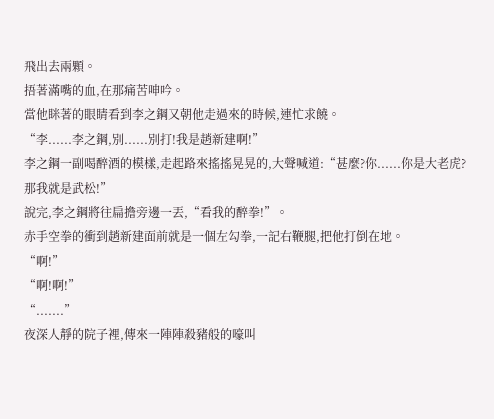飛出去兩顆。
捂著滿嘴的血,在那痛苦呻吟。
當他眯著的眼睛看到李之鋼又朝他走過來的時候,連忙求饒。
“李......李之鋼,別......別打!我是趙新建啊!”
李之鋼一副喝醉酒的模樣,走起路來搖搖晃晃的,大聲喊道:“甚麼?你......你是大老虎?
那我就是武松!”
說完,李之鋼將往扁擔旁邊一丟,“看我的醉拳!”。
赤手空拳的衝到趙新建面前就是一個左勾拳,一記右鞭腿,把他打倒在地。
“啊!”
“啊!啊!”
“.......”
夜深人靜的院子裡,傳來一陣陣殺豬般的嚎叫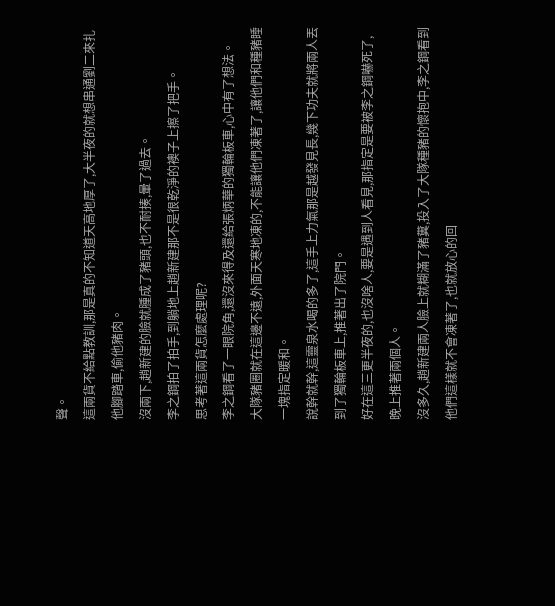聲。
這兩貨不給點教訓,那是真的不知道天高地厚了,大半夜的就想串通劉二來扎他腳踏車,偷他豬肉。
沒兩下,趙新建的臉就腫成了豬頭,也不耐揍,暈了過去。
李之鋼拍了拍手,到躺地上趙新建那不是很乾淨的襖子上擦了把手。
思考著這兩貨怎麼處理呢?
李之鋼看了一眼院角,還沒來得及還給張炳華的獨輪板車,心中有了想法。
大隊豬圈就在這邊不遠,外面天寒地凍的,不能讓他們凍著了,讓他們和種豬睡一塊指定暖和。
說幹就幹,這靈泉水喝的多了,這手上力氣那是越發見長,幾下功夫就將兩人丟到了獨輪板車上,推著出了院門。
好在這三更半夜的,也沒啥人,要是遇到人看見,那指定是要被李之鋼嚇死了,晚上推著兩個人。
沒多久,趙新建兩人臉上就糊滿了豬糞,投入了大隊種豬的懷抱中,李之鋼看到他們這樣就不會凍著了,也就放心的回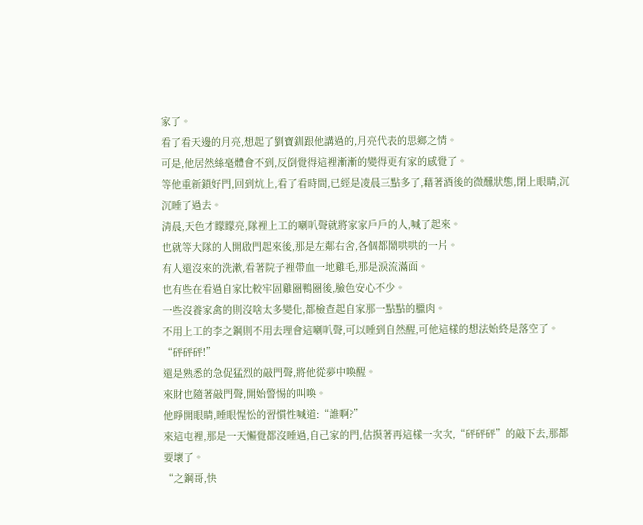家了。
看了看天邊的月亮,想起了劉寶釧跟他講過的,月亮代表的思鄉之情。
可是,他居然絲毫體會不到,反倒覺得這裡漸漸的變得更有家的感覺了。
等他重新鎖好門,回到炕上,看了看時間,已經是凌晨三點多了,藉著酒後的微醺狀態,閉上眼睛,沉沉睡了過去。
清晨,天色才矇矇亮,隊裡上工的喇叭聲就將家家戶戶的人,喊了起來。
也就等大隊的人開啟門起來後,那是左鄰右舍,各個都鬧哄哄的一片。
有人還沒來的洗漱,看著院子裡帶血一地雞毛,那是淚流滿面。
也有些在看過自家比較牢固雞圈鴨圈後,臉色安心不少。
一些沒養家禽的則沒啥太多變化,都檢查起自家那一點點的臘肉。
不用上工的李之鋼則不用去理會這喇叭聲,可以睡到自然醒,可他這樣的想法始終是落空了。
“砰砰砰!”
還是熟悉的急促猛烈的敲門聲,將他從夢中喚醒。
來財也隨著敲門聲,開始警惕的叫喚。
他睜開眼睛,睡眼惺忪的習慣性喊道:“誰啊?”
來這屯裡,那是一天懶覺都沒睡過,自己家的門,估摸著再這樣一次次,“砰砰砰”的敲下去,那都要壞了。
“之鋼哥,快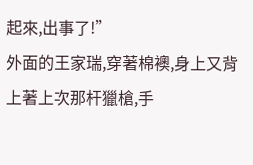起來,出事了!”
外面的王家瑞,穿著棉襖,身上又背上著上次那杆獵槍,手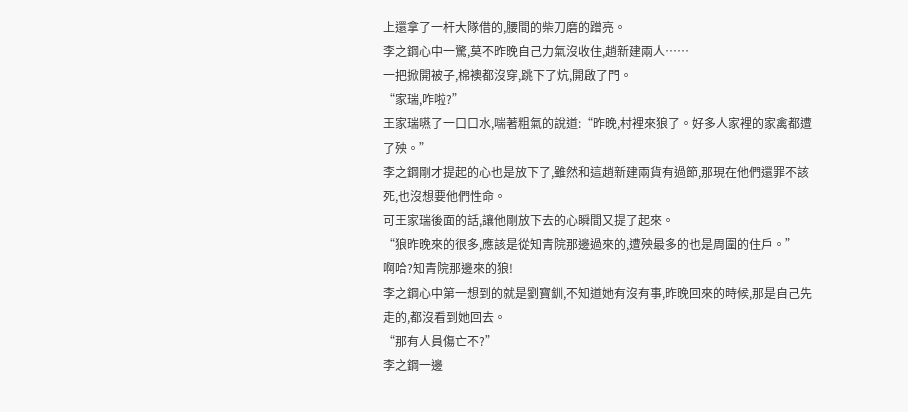上還拿了一杆大隊借的,腰間的柴刀磨的蹭亮。
李之鋼心中一驚,莫不昨晚自己力氣沒收住,趙新建兩人……
一把掀開被子,棉襖都沒穿,跳下了炕,開啟了門。
“家瑞,咋啦?”
王家瑞嚥了一口口水,喘著粗氣的說道:“昨晚,村裡來狼了。好多人家裡的家禽都遭了殃。”
李之鋼剛才提起的心也是放下了,雖然和這趙新建兩貨有過節,那現在他們還罪不該死,也沒想要他們性命。
可王家瑞後面的話,讓他剛放下去的心瞬間又提了起來。
“狼昨晚來的很多,應該是從知青院那邊過來的,遭殃最多的也是周圍的住戶。”
啊哈?知青院那邊來的狼!
李之鋼心中第一想到的就是劉寶釧,不知道她有沒有事,昨晚回來的時候,那是自己先走的,都沒看到她回去。
“那有人員傷亡不?”
李之鋼一邊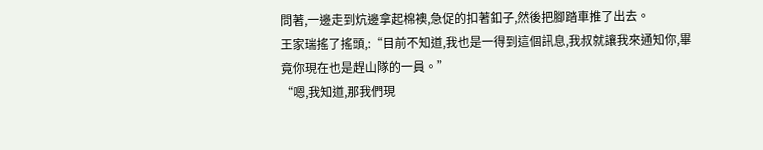問著,一邊走到炕邊拿起棉襖,急促的扣著釦子,然後把腳踏車推了出去。
王家瑞搖了搖頭,:“目前不知道,我也是一得到這個訊息,我叔就讓我來通知你,畢竟你現在也是趕山隊的一員。”
“嗯,我知道,那我們現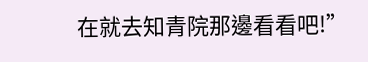在就去知青院那邊看看吧!”